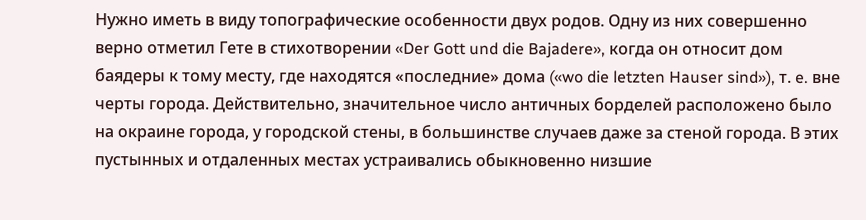Нужно иметь в виду топографические особенности двух родов. Одну из них совершенно верно отметил Гете в стихотворении «Der Gott und die Bajadere», когда он относит дом баядеры к тому месту, где находятся «последние» дома («wo die letzten Hauser sind»), т. e. вне черты города. Действительно, значительное число античных борделей расположено было на окраине города, у городской стены, в большинстве случаев даже за стеной города. В этих пустынных и отдаленных местах устраивались обыкновенно низшие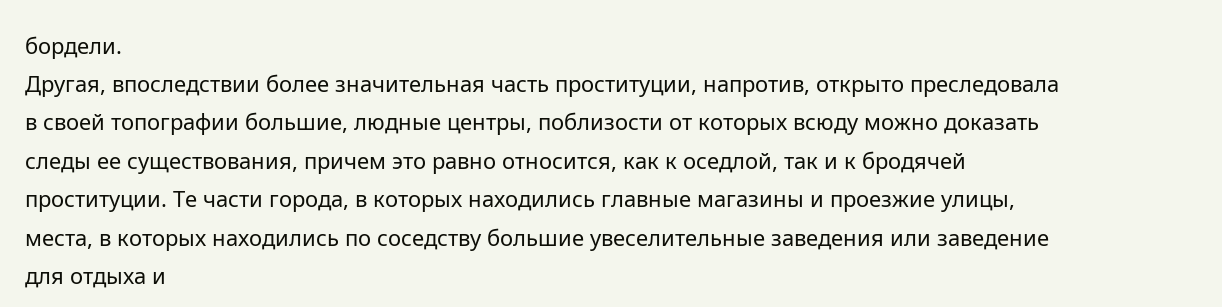бордели.
Другая, впоследствии более значительная часть проституции, напротив, открыто преследовала в своей топографии большие, людные центры, поблизости от которых всюду можно доказать следы ее существования, причем это равно относится, как к оседлой, так и к бродячей проституции. Те части города, в которых находились главные магазины и проезжие улицы, места, в которых находились по соседству большие увеселительные заведения или заведение для отдыха и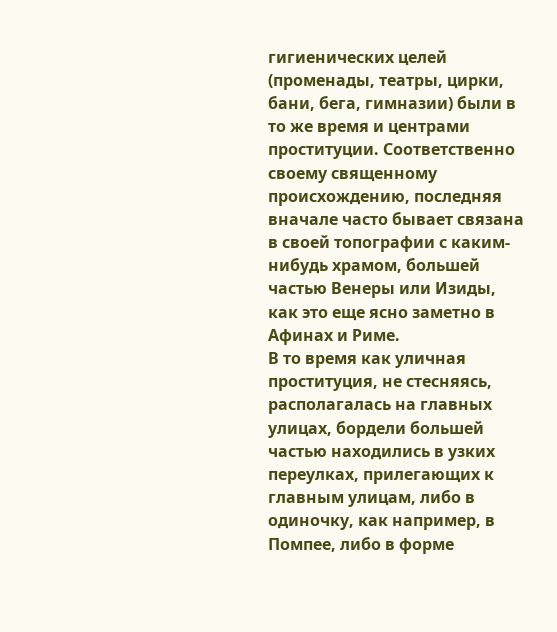гигиенических целей (променады, театры, цирки, бани, бега, гимназии) были в то же время и центрами проституции. Соответственно своему священному происхождению, последняя вначале часто бывает связана в своей топографии с каким-нибудь храмом, большей частью Венеры или Изиды, как это еще ясно заметно в Афинах и Риме.
В то время как уличная проституция, не стесняясь, располагалась на главных улицах, бордели большей частью находились в узких переулках, прилегающих к главным улицам, либо в одиночку, как например, в Помпее, либо в форме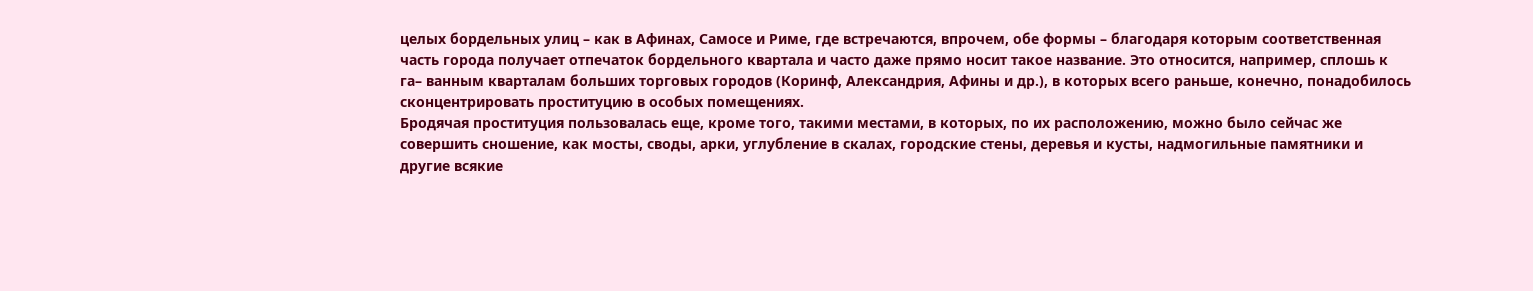целых бордельных улиц – как в Афинах, Самосе и Риме, где встречаются, впрочем, обе формы – благодаря которым соответственная часть города получает отпечаток бордельного квартала и часто даже прямо носит такое название. Это относится, например, сплошь к га– ванным кварталам больших торговых городов (Коринф, Александрия, Афины и др.), в которых всего раньше, конечно, понадобилось сконцентрировать проституцию в особых помещениях.
Бродячая проституция пользовалась еще, кроме того, такими местами, в которых, по их расположению, можно было сейчас же совершить сношение, как мосты, своды, арки, углубление в скалах, городские стены, деревья и кусты, надмогильные памятники и другие всякие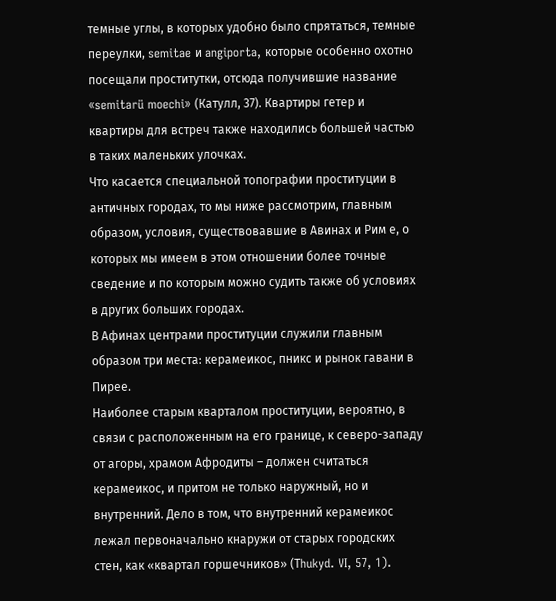темные углы, в которых удобно было спрятаться, темные переулки, semitae и angiporta, которые особенно охотно посещали проститутки, отсюда получившие название «semitarü moechi» (Катулл, 37). Квартиры гетер и квартиры для встреч также находились большей частью в таких маленьких улочках.
Что касается специальной топографии проституции в античных городах, то мы ниже рассмотрим, главным образом, условия, существовавшие в Авинах и Рим е, о которых мы имеем в этом отношении более точные сведение и по которым можно судить также об условиях в других больших городах.
В Афинах центрами проституции служили главным образом три места: керамеикос, пникс и рынок гавани в Пирее.
Наиболее старым кварталом проституции, вероятно, в связи с расположенным на его границе, к северо-западу от агоры, храмом Афродиты – должен считаться керамеикос, и притом не только наружный, но и внутренний. Дело в том, что внутренний керамеикос лежал первоначально кнаружи от старых городских стен, как «квартал горшечников» (Тhukyd. VI, 57, 1).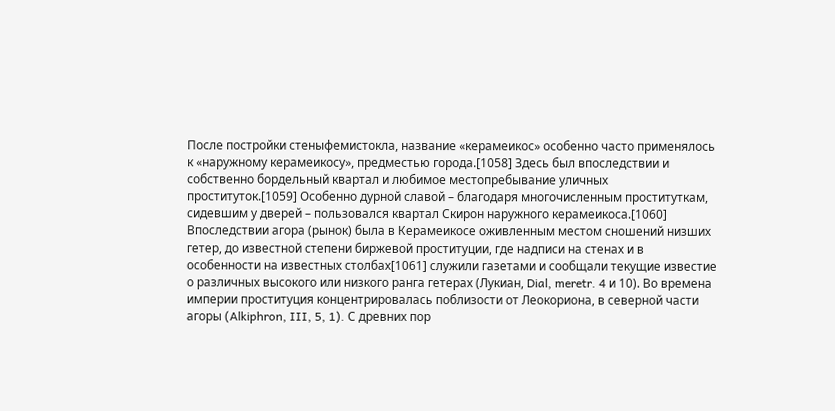После постройки стеныфемистокла, название «керамеикос» особенно часто применялось к «наружному керамеикосу», предместью города.[1058] Здесь был впоследствии и собственно бордельный квартал и любимое местопребывание уличных проституток.[1059] Особенно дурной славой – благодаря многочисленным проституткам, сидевшим у дверей – пользовался квартал Скирон наружного керамеикоса.[1060] Впоследствии агора (рынок) была в Керамеикосе оживленным местом сношений низших гетер, до известной степени биржевой проституции, где надписи на стенах и в особенности на известных столбах[1061] служили газетами и сообщали текущие известие о различных высокого или низкого ранга гетерах (Лукиан, Dial, meretr. 4 и 10). Во времена империи проституция концентрировалась поблизости от Леокориона, в северной части агоры (Alkiphron, III, 5, 1). С древних пор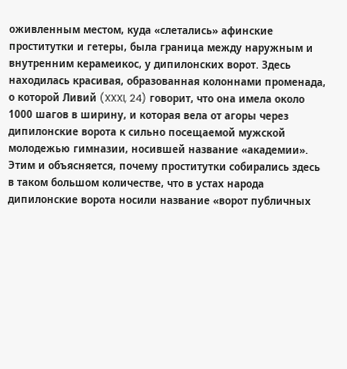оживленным местом, куда «слетались» афинские проститутки и гетеры, была граница между наружным и внутренним керамеикос, у дипилонских ворот. Здесь находилась красивая, образованная колоннами променада, о которой Ливий (XXXI, 24) говорит, что она имела около 1000 шагов в ширину, и которая вела от агоры через дипилонские ворота к сильно посещаемой мужской молодежью гимназии, носившей название «академии». Этим и объясняется, почему проститутки собирались здесь в таком большом количестве, что в устах народа дипилонские ворота носили название «ворот публичных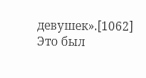девушек».[1062] Это был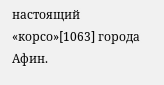настоящий «корсо»[1063] города Афин.